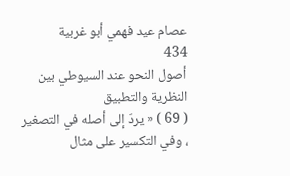عصام عيد فهمي أبو غربية
434
أصول النحو عند السيوطي بين النظرية والتطبيق
( 69 ) « يردّ إلى أصله في التصغير ، وفي التكسير على مثال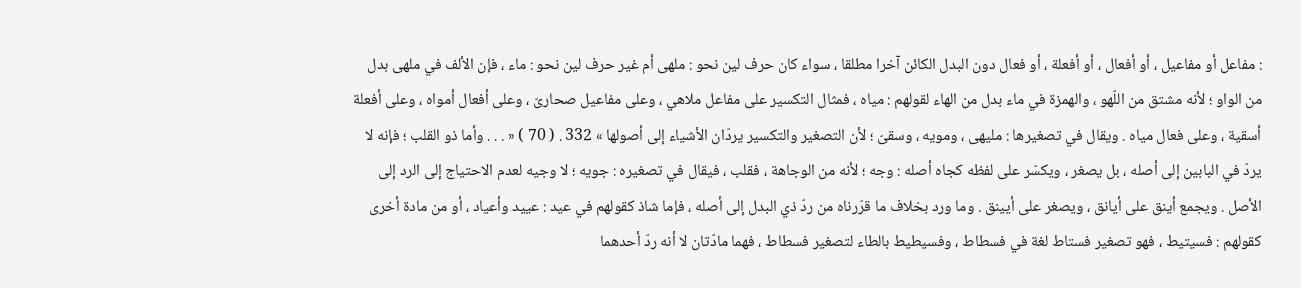: مفاعل أو مفاعيل ، أو أفعال ، أو أفعلة ، أو فعال دون البدل الكائن آخرا مطلقا ، سواء كان حرف لين نحو : ملهى أم غير حرف لين نحو : ماء ، فإن الألف في ملهى بدل من الواو ؛ لأنه مشتق من اللّهو ، والهمزة في ماء بدل من الهاء لقولهم : مياه ، فمثال التكسير على مفاعل ملاهي ، وعلى مفاعيل صحارىّ ، وعلى أفعال أمواه ، وعلى أفعلة أسقية ، وعلى فعال مياه . ويقال في تصغيرها : مليهى ، ومويه ، وسقىّ ؛ لأن التصغير والتكسير يردّان الأشياء إلى أصولها » 332 . ( 70 ) « . . . وأما ذو القلب ؛ فإنه لا يردّ في البابين إلى أصله ، بل يصغر ، ويكسّر على لفظه كجاه أصله : وجه ؛ لأنه من الوجاهة ، فقلب ، فيقال في تصغيره : جويه ؛ لا وجيه لعدم الاحتياج إلى الرد إلى الأصل . ويجمع أينق على أيانق ، ويصغر على أيينق . وما ورد بخلاف ما قرّرناه من ردّ ذي البدل إلى أصله ، فإما شاذ كقولهم في عيد : عييد وأعياد ، أو من مادة أخرى كقولهم : فسيتيط ، فهو تصغير فستاط لغة في فسطاط ، وفسيطيط بالطاء لتصغير فسطاط ، فهما مادّتان لا أنه ردّ أحدهما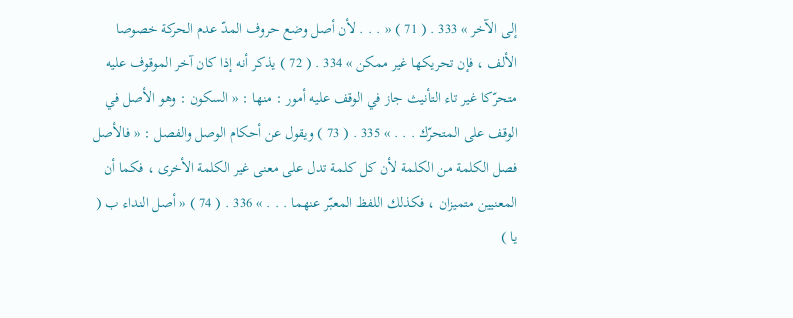إلى الآخر » 333 . ( 71 ) « . . . لأن أصل وضع حروف المدّ عدم الحركة خصوصا الألف ، فإن تحريكها غير ممكن » 334 . ( 72 ) يذكر أنه إذا كان آخر الموقوف عليه متحرّكا غير تاء التأنيث جاز في الوقف عليه أمور : منها : « السكون : وهو الأصل في الوقف على المتحرّك . . . » 335 . ( 73 ) ويقول عن أحكام الوصل والفصل : « فالأصل فصل الكلمة من الكلمة لأن كل كلمة تدل على معنى غير الكلمة الأخرى ، فكما أن المعنيين متميزان ، فكذلك اللفظ المعبّر عنهما . . . » 336 . ( 74 ) « أصل النداء ب ( يا )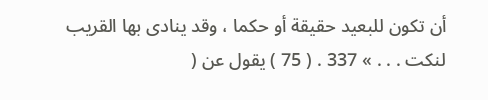أن تكون للبعيد حقيقة أو حكما ، وقد ينادى بها القريب لنكت . . . » 337 . ( 75 ) يقول عن (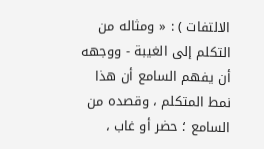الالتفات ) : « ومثاله من التكلم إلى الغيبة - ووجهه أن يفهم السامع أن هذا نمط المتكلم ، وقصده من السامع ؛ حضر أو غاب ،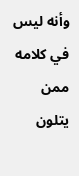وأنه ليس في كلامه ممن يتلون